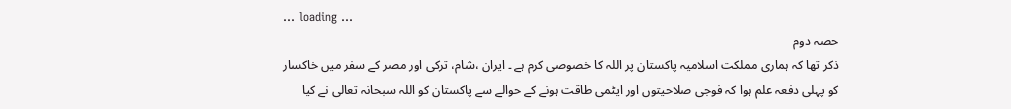... loading ...
حصہ دوم
ذکر تھا کہ ہماری مملکت اسلامیہ پاکستان پر اللہ کا خصوصی کرم ہے ۔ ایران ،شام، ترکی اور مصر کے سفر میں خاکسار کو پہلی دفعہ علم ہوا کہ فوجی صلاحیتوں اور ایٹمی طاقت ہونے کے حوالے سے پاکستان کو اللہ سبحانہ تعالی نے کیا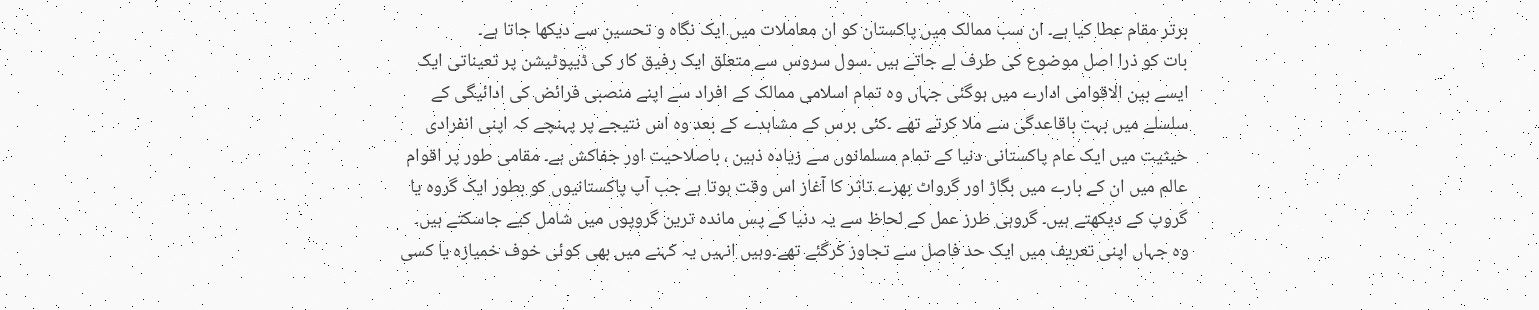برتر مقام عطا کیا ہے۔ ان سب ممالک میں پاکستان کو ان معاملات میں ایک نگاہ و تحسین سے دیکھا جاتا ہے۔
بات کو ذرا اصل موضوع کی طرف لے جاتے ہیں ۔سول سروس سے متعلق ایک رفیق کار کی ڈیپوٹیشن پر تعیناتی ایک ایسے بین الاقوامی ادارے میں ہوگئی جہاں وہ تمام اسلامی ممالک کے افراد سے اپنے منصبی فرائض کی ادائیگی کے سلسلے میں بہت باقاعدگی سے ملا کرتے تھے ۔کئی برس کے مشاہدے کے بعد وہ اس نتیجے پر پہنچے کہ اپنی انفرادی حیثیت میں ایک عام پاکستانی دنیا کے تمام مسلمانوں سے زیادہ ذہین ، باصلاحیت اور جفاکش ہے۔ مقامی طور پر اقوام عالم میں ان کے بارے میں بگاڑ اور گرواٹ بھرے تاثر کا آغاز اس وقت ہوتا ہے جب آپ پاکستانیوں کو بطور ایک گروہ یا گروپ کے دیکھتے ہیں۔ گروہی طرز عمل کے لحاظ سے یہ دنیا کے پس ماندہ ترین گروپوں میں شامل کیے جاسکتے ہیں۔
وہ جہاں اپنی تعریف میں ایک حد فاصل سے تجاوز کرگئے تھے۔وہیں انہیں یہ کہنے میں بھی کوئی خوف خمیازہ یا کسی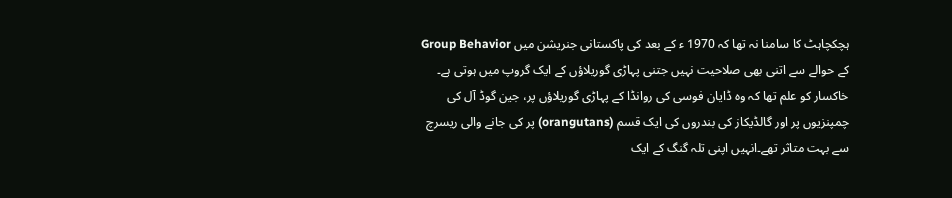ہچکچاہٹ کا سامنا نہ تھا کہ 1970 ء کے بعد کی پاکستانی جنریشن میں Group Behavior کے حوالے سے اتنی بھی صلاحیت نہیں جتنی پہاڑی گوریلاؤں کے ایک گروپ میں ہوتی ہے۔ خاکسار کو علم تھا کہ وہ ڈایان فوسی کی روانڈا کے پہاڑی گوریلاؤں پر، جین گوڈ آل کی چمپنزیوں پر اور گالڈیکاز کی بندروں کی ایک قسم (orangutans) پر کی جانے والی ریسرچ سے بہت متاثر تھے۔انہیں اپنی تلہ گنگ کے ایک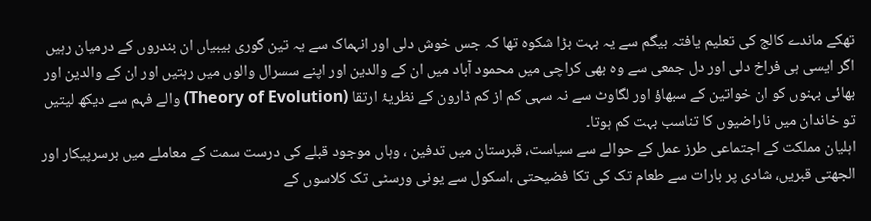تھکے ماندے کالج کی تعلیم یافتہ بیگم سے یہ بہت بڑا شکوہ تھا کہ جس خوش دلی اور انہماک سے یہ تین گوری بیبیاں ان بندروں کے درمیان رہیں اگر ایسی ہی فراخ دلی اور دل جمعی سے وہ بھی کراچی میں محمود آباد میں ان کے والدین اور اپنے سسرال والوں میں رہتیں اور ان کے والدین اور بھائی بہنوں کو ان خواتین کے سبھاؤ اور لگاوٹ سے نہ سہی کم از کم ڈارون کے نظریۂ ارتقا (Theory of Evolution) والے فہم سے دیکھ لیتیں تو خاندان میں ناراضیوں کا تناسب بہت کم ہوتا۔
اہلیان مملکت کے اجتماعی طرز عمل کے حوالے سے سیاست، قبرستان میں تدفین ، وہاں موجود قبلے کی درست سمت کے معاملے میں برسرپیکار اور الجھتی قبریں، شادی پر بارات سے طعام تک کی تکا فضیحتی ،اسکول سے یونی ورسٹی تک کلاسوں کے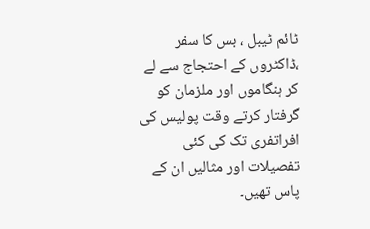ٹائم ٹیبل ، بس کا سفر ،ڈاکٹروں کے احتجاج سے لے کر ہنگاموں اور ملزمان کو گرفتار کرتے وقت پولیس کی افراتفری تک کی کئی تفصیلات اور مثالیں ان کے پاس تھیں۔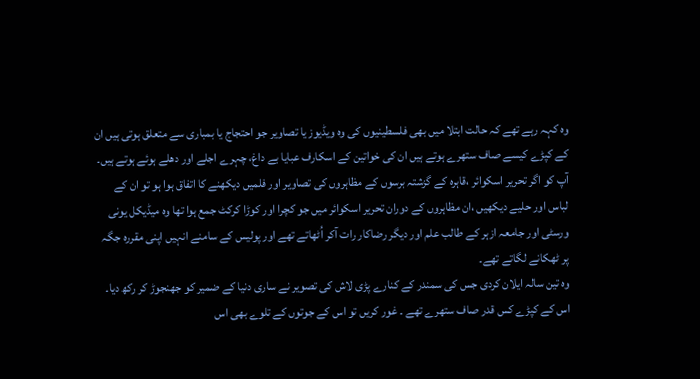وہ کہہ رہے تھے کہ حالت ابتلا میں بھی فلسطینیوں کی وہ ویڈیوز یا تصاویر جو احتجاج یا بمباری سے متعلق ہوتی ہیں ان کے کپڑے کیسے صاف ستھرے ہوتے ہیں ان کی خواتین کے اسکارف عبایا بے داغ، چہرے اجلے اور دھلے ہوئے ہوتے ہیں۔ آپ کو اگر تحریر اسکوائر ،قاہرہ کے گزشتہ برسوں کے مظاہروں کی تصاویر اور فلمیں دیکھنے کا اتفاق ہوا ہو تو ان کے لباس اور حلیے دیکھیں ،ان مظاہروں کے دوران تحریر اسکوائر میں جو کچرا اور کوڑا کرکٹ جمع ہوا تھا وہ میڈیکل یونی ورسٹی اور جامعہ ازہر کے طالب علم اور دیگر رضاکار رات آکر اُٹھاتے تھے اور پولیس کے سامنے انہیں اپنی مقررہ جگہ پر ٹھکانے لگاتے تھے۔
وہ تین سالہ ایلان کردی جس کی سمندر کے کنارے پڑی لاش کی تصویر نے ساری دنیا کے ضمیر کو جھنجوڑ کر رکھ دیا۔ اس کے کپڑے کس قدر صاف ستھرے تھے ۔ غور کریں تو اس کے جوتوں کے تلوے بھی اس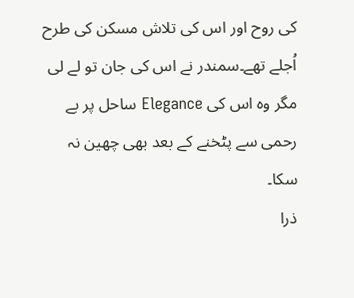کی روح اور اس کی تلاش مسکن کی طرح اُجلے تھے۔سمندر نے اس کی جان تو لے لی مگر وہ اس کی Elegance ساحل پر بے رحمی سے پٹخنے کے بعد بھی چھین نہ سکا۔
ذرا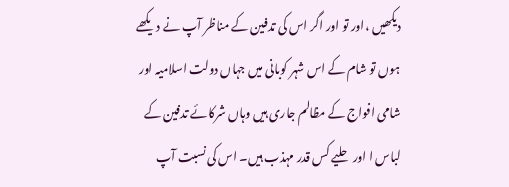دیکھیں ،اور تو اور اگر اس کی تدفین کے مناظر آپ نے دیکھے ہوں تو شام کے اس شہر کوبانی میں جہاں دولت اسلامیہ اور شامی افواج کے مظالم جاری ہیں وہاں شرکائے تدفین کے لباس ا اور حلیے کس قدر مہذب ہیں۔ اس کی نسبت آپ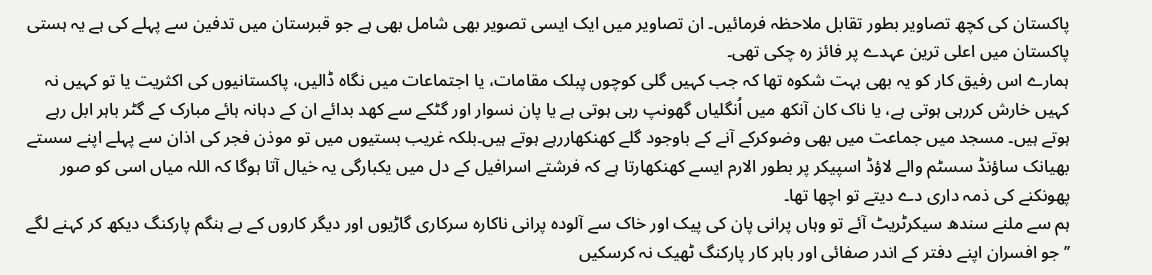پاکستان کی کچھ تصاویر بطور تقابل ملاحظہ فرمائیں۔ ان تصاویر میں ایک ایسی تصویر بھی شامل بھی ہے جو قبرستان میں تدفین سے پہلے کی ہے یہ ہستی پاکستان میں اعلی ترین عہدے پر فائز رہ چکی تھی۔
ہمارے اس رفیق کار کو یہ بھی بہت شکوہ تھا کہ جب کہیں گلی کوچوں پبلک مقامات، یا اجتماعات میں نگاہ ڈالیں، پاکستانیوں کی اکثریت یا تو کہیں نہ کہیں خارش کررہی ہوتی ہے، یا ناک کان آنکھ میں اُنگلیاں گھونپ رہی ہوتی ہے یا پان نسوار اور گٹکے سے کھد بدائے ان کے دہانہ ہائے مبارک کے گٹر باہر ابل رہے ہوتے ہیں۔ مسجد میں جماعت میں بھی وضوکرکے آنے کے باوجود گلے کھنکھاررہے ہوتے ہیں۔بلکہ غریب بستیوں میں تو موذن فجر کی اذان سے پہلے اپنے سستے بھیانک ساؤنڈ سسٹم والے لاؤڈ اسپیکر پر بطور الارم ایسے کھنکھارتا ہے کہ فرشتے اسرافیل کے دل میں یکبارگی یہ خیال آتا ہوگا کہ اللہ میاں اسی کو صور پھونکنے کی ذمہ داری دے دیتے تو اچھا تھا۔
ہم سے ملنے سندھ سیکرٹریٹ آئے تو وہاں پرانی پان کی پیک اور خاک سے آلودہ پرانی ناکارہ سرکاری گاڑیوں اور دیگر کاروں کے بے ہنگم پارکنگ دیکھ کر کہنے لگے ’’جو افسران اپنے دفتر کے اندر صفائی اور باہر کار پارکنگ ٹھیک نہ کرسکیں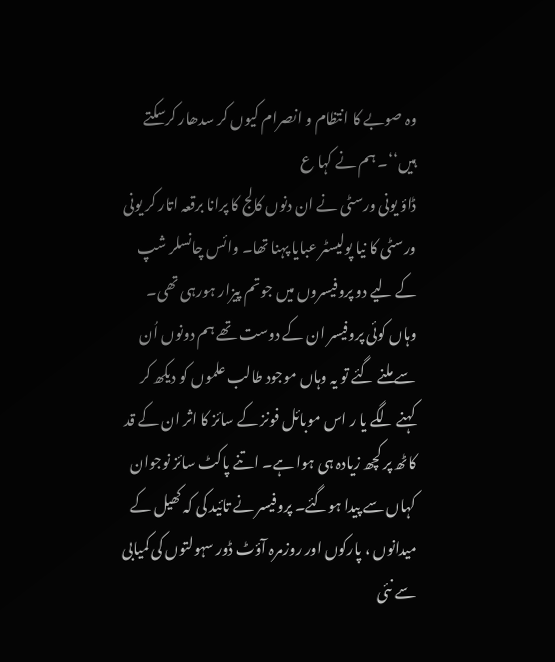وہ صوبے کا انتظام و انصرام کیوں کر سدھار کرسکتے ہیں‘‘۔ ہم نے کہا ع
ڈاؤ یونی ورسٹی نے ان دنوں کالج کا پرانا برقعہ اتار کر یونی ورسٹی کا نیا پولیسٹر عبایا پہنا تھا۔ وائس چانسلر شپ کے لیے دو پروفیسروں میں جوتم پیزار ہورہی تھی۔ وہاں کوئی پروفیسر ان کے دوست تھے ہم دونوں اُن سے ملنے گئے تو یہ وہاں موجود طالب علموں کو دیکھ کر کہنے لگے یا ر اس موبائل فونز کے سائز کا اثر ان کے قد کاٹھ پر کچھ زیادہ ہی ہوا ہے۔ اتنے پاکٹ سائز نوجوان کہاں سے پیدا ہوگئے۔ پروفیسر نے تائید کی کہ کھیل کے میدانوں ، پارکوں اور روزمرہ آؤٹ ڈور سہولتوں کی کمیابی سے نئی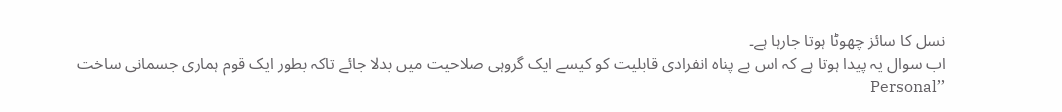نسل کا سائز چھوٹا ہوتا جارہا ہے۔
اب سوال یہ پیدا ہوتا ہے کہ اس بے پناہ انفرادی قابلیت کو کیسے ایک گروہی صلاحیت میں بدلا جائے تاکہ بطور ایک قوم ہماری جسمانی ساخت ’’Personal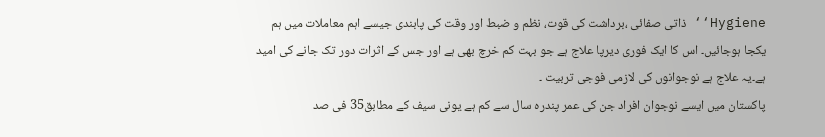Hygiene‘‘ ذاتی صفائی ،برداشت کی قوت، نظم و ضبط اور وقت کی پابندی جیسے اہم معاملات میں ہم یکجا ہوجائیں۔ اس کا ایک فوری دیرپا علاج ہے جو بہت کم خرچ بھی ہے اور جس کے اثرات دور تک جانے کی امید ہے۔یہ علاج ہے نوجوانوں کی لازمی فوجی تربیت ۔
پاکستان میں ایسے نوجوان افراد جن کی عمر پندرہ سال سے کم ہے یونی سیف کے مطابق35 فی صد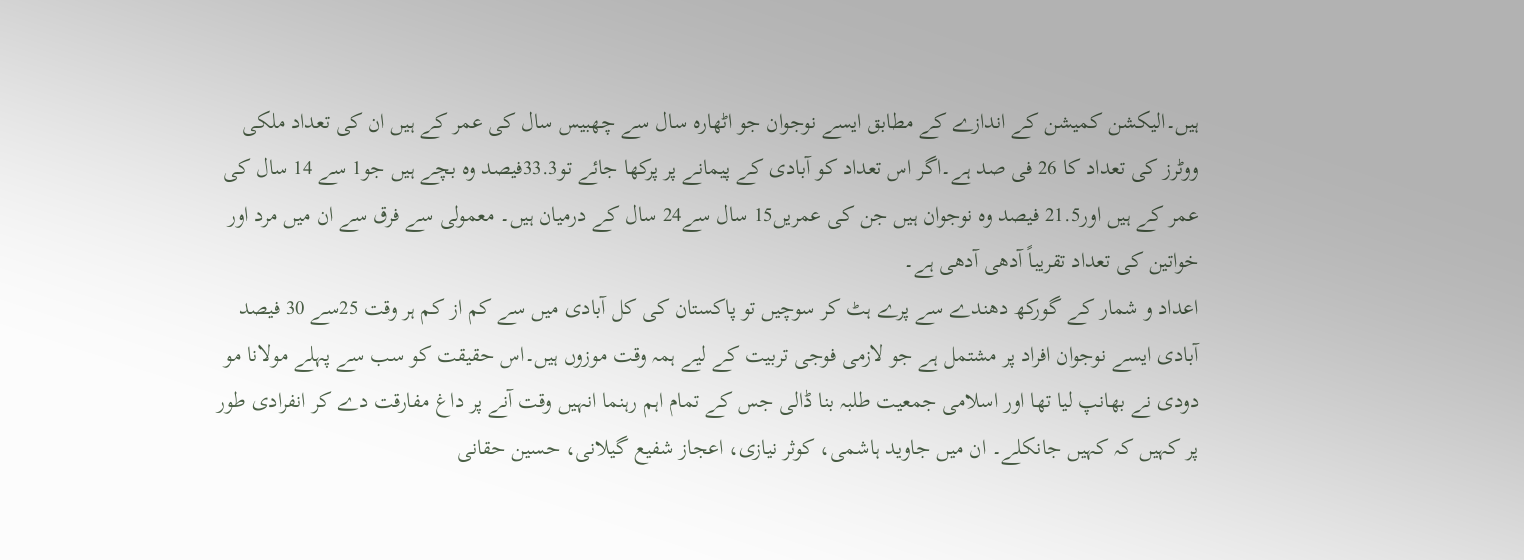ہیں۔الیکشن کمیشن کے اندازے کے مطابق ایسے نوجوان جو اٹھارہ سال سے چھبیس سال کی عمر کے ہیں ان کی تعداد ملکی ووٹرز کی تعداد کا 26 فی صد ہے۔اگر اس تعداد کو آبادی کے پیمانے پر پرکھا جائے تو33.3فیصد وہ بچے ہیں جو1 سے 14 سال کی عمر کے ہیں اور21.5 فیصد وہ نوجوان ہیں جن کی عمریں15 سال سے24 سال کے درمیان ہیں۔ معمولی سے فرق سے ان میں مرد اور خواتین کی تعداد تقریباً آدھی آدھی ہے۔
اعداد و شمار کے گورکھ دھندے سے پرے ہٹ کر سوچیں تو پاکستان کی کل آبادی میں سے کم از کم ہر وقت 25سے 30 فیصد آبادی ایسے نوجوان افراد پر مشتمل ہے جو لازمی فوجی تربیت کے لیے ہمہ وقت موزوں ہیں۔اس حقیقت کو سب سے پہلے مولانا مو دودی نے بھانپ لیا تھا اور اسلامی جمعیت طلبہ بنا ڈالی جس کے تمام اہم رہنما انہیں وقت آنے پر داغ مفارقت دے کر انفرادی طور پر کہیں کہ کہیں جانکلے۔ ان میں جاوید ہاشمی، کوثر نیازی، اعجاز شفیع گیلانی، حسین حقانی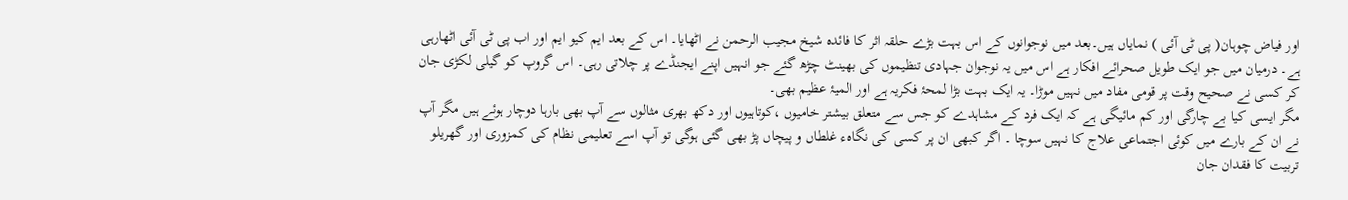اور فیاض چوہان( پی ٹی آئی ) نمایاں ہیں۔بعد میں نوجوانوں کے اس بہت بڑے حلقہ اثر کا فائدہ شیخ مجیب الرحمن نے اٹھایا۔ اس کے بعد ایم کیو ایم اور اب پی ٹی آئی اٹھارہی ہے۔ درمیان میں جو ایک طویل صحرائے افکار ہے اس میں یہ نوجوان جہادی تنظیموں کی بھینٹ چڑھ گئے جو انہیں اپنے ایجنڈے پر چلاتی رہی۔ اس گروپ کو گیلی لکڑی جان کر کسی نے صحیح وقت پر قومی مفاد میں نہیں موڑا۔ یہ ایک بہت بڑا لمحۂ فکریہ ہے اور المیۂ عظیم بھی۔
مگر ایسی کیا بے چارگی اور کم مائیگی ہے کہ ایک فرد کے مشاہدے کو جس سے متعلق بیشتر خامیوں ،کوتاہیوں اور دکھ بھری مثالوں سے آپ بھی بارہا دوچار ہوئے ہیں مگر آپ نے ان کے بارے میں کوئی اجتماعی علاج کا نہیں سوچا ۔ اگر کبھی ان پر کسی کی نگاہء غلطاں و پیچاں پڑ بھی گئی ہوگی تو آپ اسے تعلیمی نظام کی کمزوری اور گھریلو تربیت کا فقدان جان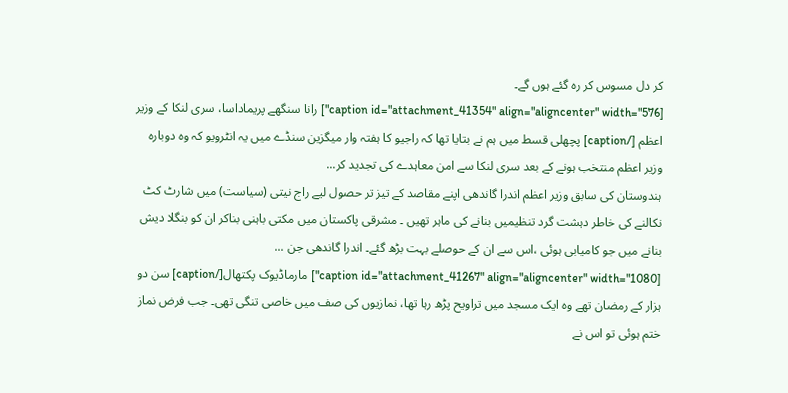کر دل مسوس کر رہ گئے ہوں گے۔
[caption id="attachment_41354" align="aligncenter" width="576"] رانا سنگھے پریماداسا، سری لنکا کے وزیر اعظم [/caption] پچھلی قسط میں ہم نے بتایا تھا کہ راجیو کا ہفتہ وار میگزین سنڈے میں یہ انٹرویو کہ وہ دوبارہ وزیر اعظم منتخب ہونے کے بعد سری لنکا سے امن معاہدے کی تجدید کر...
ہندوستان کی سابق وزیر اعظم اندرا گاندھی اپنے مقاصد کے تیز تر حصول لیے راج نیتی (سیاست) میں شارٹ کٹ نکالنے کی خاطر دہشت گرد تنظیمیں بنانے کی ماہر تھیں ۔ مشرقی پاکستان میں مکتی باہنی بناکر ان کو بنگلا دیش بنانے میں جو کامیابی ہوئی ،اس سے ان کے حوصلے بہت بڑھ گئے۔ اندرا گاندھی جن ...
[caption id="attachment_41267" align="aligncenter" width="1080"] مارماڈیوک پکتھال[/caption] سن دو ہزار کے رمضان تھے وہ ایک مسجد میں تراویح پڑھ رہا تھا، نمازیوں کی صف میں خاصی تنگی تھی۔ جب فرض نماز ختم ہوئی تو اس نے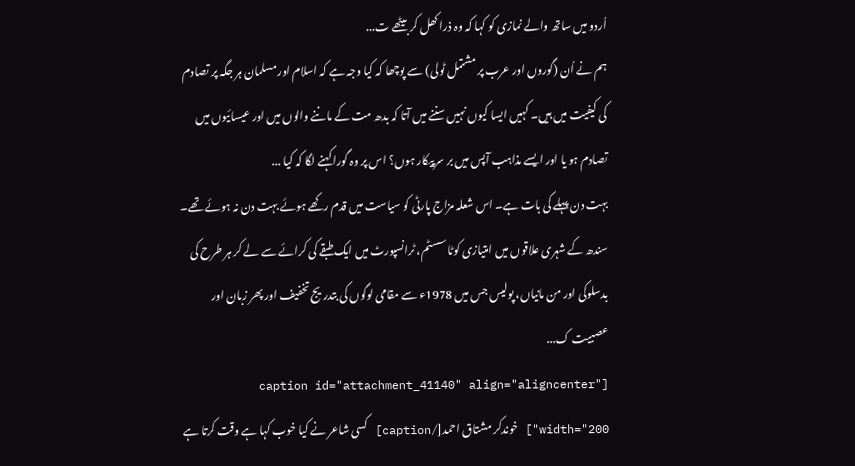اُردو میں ساتھ والے نمازی کو کہا کہ وہ ذرا کھل کر بیٹھے ت...
ہم نے اُن (گوروں اور عرب پر مشتمل ٹولی) سے پوچھا کہ کیا وجہ ہے کہ اسلام اور مسلمان ہر جگہ پر تصادم کی کیفیت میں ہیں۔ کہیں ایسا کیوں نہیں سننے میں آتا کہ بدھ مت کے ماننے والوں میں اور عیسائیوں میں تصادم ہو یا اور ایسے مذاہب آپس میں بر سرپیکار ہوں؟ اس پر وہ گورا کہنے لگا کہ کیا ...
بہت دن پہلے کی بات ہے۔ اس شعلہ مزاج پارٹی کو سیاست میں قدم رکھے ہوئے بہت دن نہ ہوئے تھے۔ سندھ کے شہری علاقوں میں امتیازی کوٹا سسٹم، ٹرانسپورٹ میں ایک طبقے کی کرائے سے لے کر ہر طرح کی بدسلوکی اور من مانیاں، پولیس جس میں 1978ء سے مقامی لوگوں کی بتدریج تخفیف اور پھر زبان اور عصبیت ک...
[caption id="attachment_41140" align="aligncenter" width="200"] خوندکر مشتاق احمد[/caption] کسی شاعر نے کیا خوب کہا ہے وقت کرتا ہے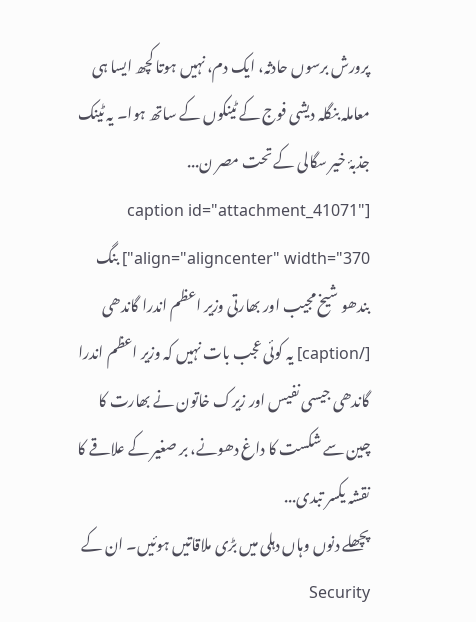پرورش برسوں حادثہ، ایک دم، نہیں ہوتا کچھ ایسا ہی معاملہ بنگلہ دیشی فوج کے ٹینکوں کے ساتھ ہوا۔ یہ ٹینک جذبۂ خیر سگالی کے تحت مصر ن...
[caption id="attachment_41071" align="aligncenter" width="370"] بنگ بندھو شیخ مجیب اور بھارتی وزیر اعظم اندرا گاندھی [/caption] یہ کوئی عجب بات نہیں کہ وزیر اعظم اندرا گاندھی جیسی نفیس اور زیرک خاتون نے بھارت کا چین سے شکست کا داغ دھونے، بر صغیر کے علاقے کا نقشہ یکسر تبدی...
پچھلے دنوں وہاں دہلی میں بڑی ملاقاتیں ہوئیں۔ ان کے Security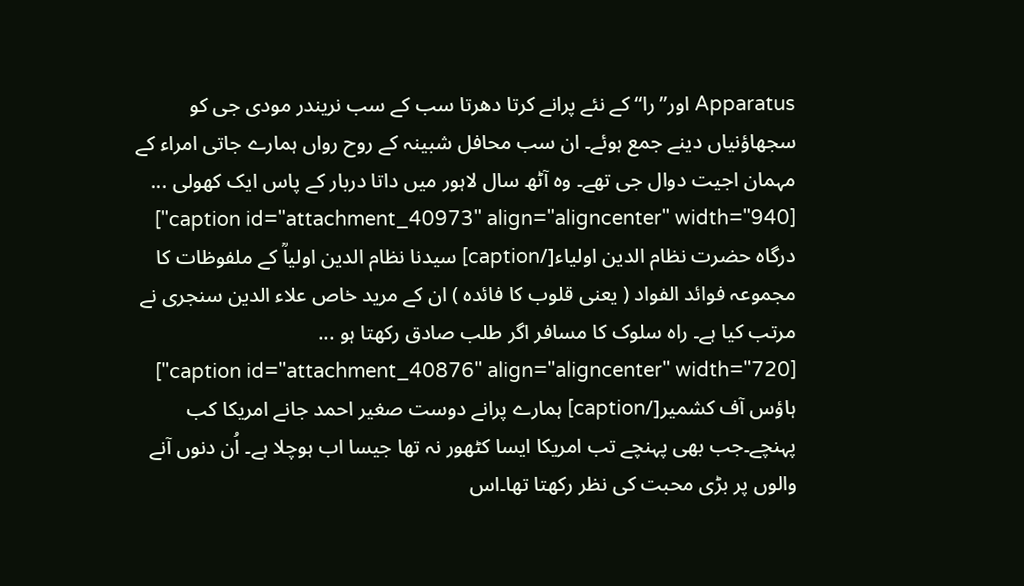Apparatus اور’’ را‘‘ کے نئے پرانے کرتا دھرتا سب کے سب نریندر مودی جی کو سجھاؤنیاں دینے جمع ہوئے۔ ان سب محافل شبینہ کے روح رواں ہمارے جاتی امراء کے مہمان اجیت دوال جی تھے۔ وہ آٹھ سال لاہور میں داتا دربار کے پاس ایک کھولی ...
[caption id="attachment_40973" align="aligncenter" width="940"] درگاہ حضرت نظام الدین اولیاء[/caption] سیدنا نظام الدین اولیاؒ کے ملفوظات کا مجموعہ فوائد الفواد ( یعنی قلوب کا فائدہ ) ان کے مرید خاص علاء الدین سنجری نے مرتب کیا ہے۔ راہ سلوک کا مسافر اگر طلب صادق رکھتا ہو ...
[caption id="attachment_40876" align="aligncenter" width="720"] ہاؤس آف کشمیر[/caption] ہمارے پرانے دوست صغیر احمد جانے امریکا کب پہنچے۔جب بھی پہنچے تب امریکا ایسا کٹھور نہ تھا جیسا اب ہوچلا ہے۔ اُن دنوں آنے والوں پر بڑی محبت کی نظر رکھتا تھا۔اس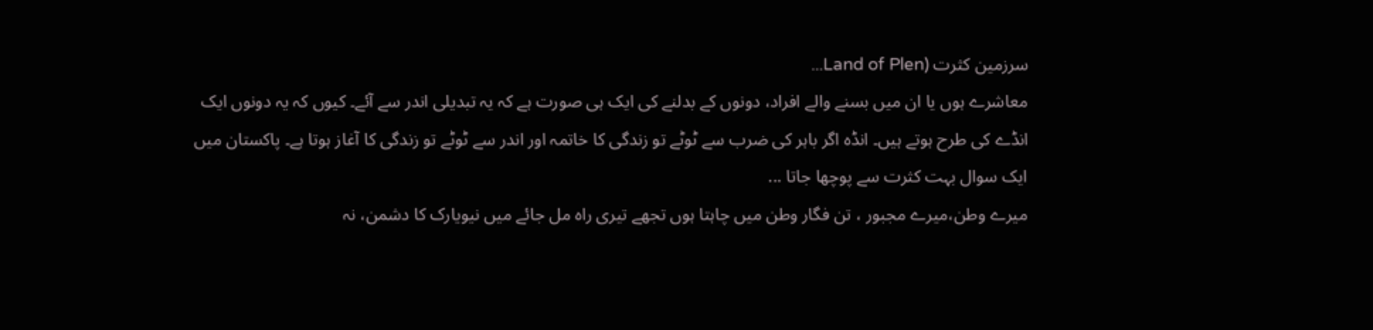سرزمین کثرت (Land of Plen...
معاشرے ہوں یا ان میں بسنے والے افراد، دونوں کے بدلنے کی ایک ہی صورت ہے کہ یہ تبدیلی اندر سے آئے۔ کیوں کہ یہ دونوں ایک انڈے کی طرح ہوتے ہیں۔ انڈہ اگر باہر کی ضرب سے ٹوٹے تو زندگی کا خاتمہ اور اندر سے ٹوٹے تو زندگی کا آغاز ہوتا ہے۔ پاکستان میں ایک سوال بہت کثرت سے پوچھا جاتا ...
میرے وطن،میرے مجبور ، تن فگار وطن میں چاہتا ہوں تجھے تیری راہ مل جائے میں نیویارک کا دشمن، نہ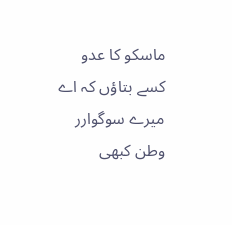ماسکو کا عدو کسے بتاؤں کہ اے میرے سوگوارر وطن کبھی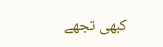کبھی تجھے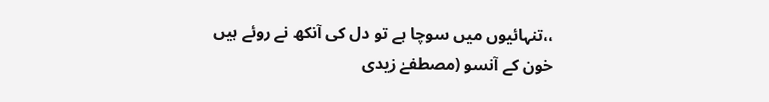،،تنہائیوں میں سوچا ہے تو دل کی آنکھ نے روئے ہیں خون کے آنسو (مصطفےٰ زیدی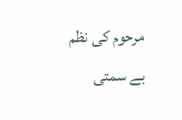مرحوم کی نظم بے سمتی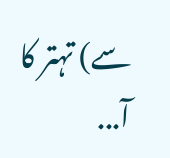سے) تہتر کا آ...